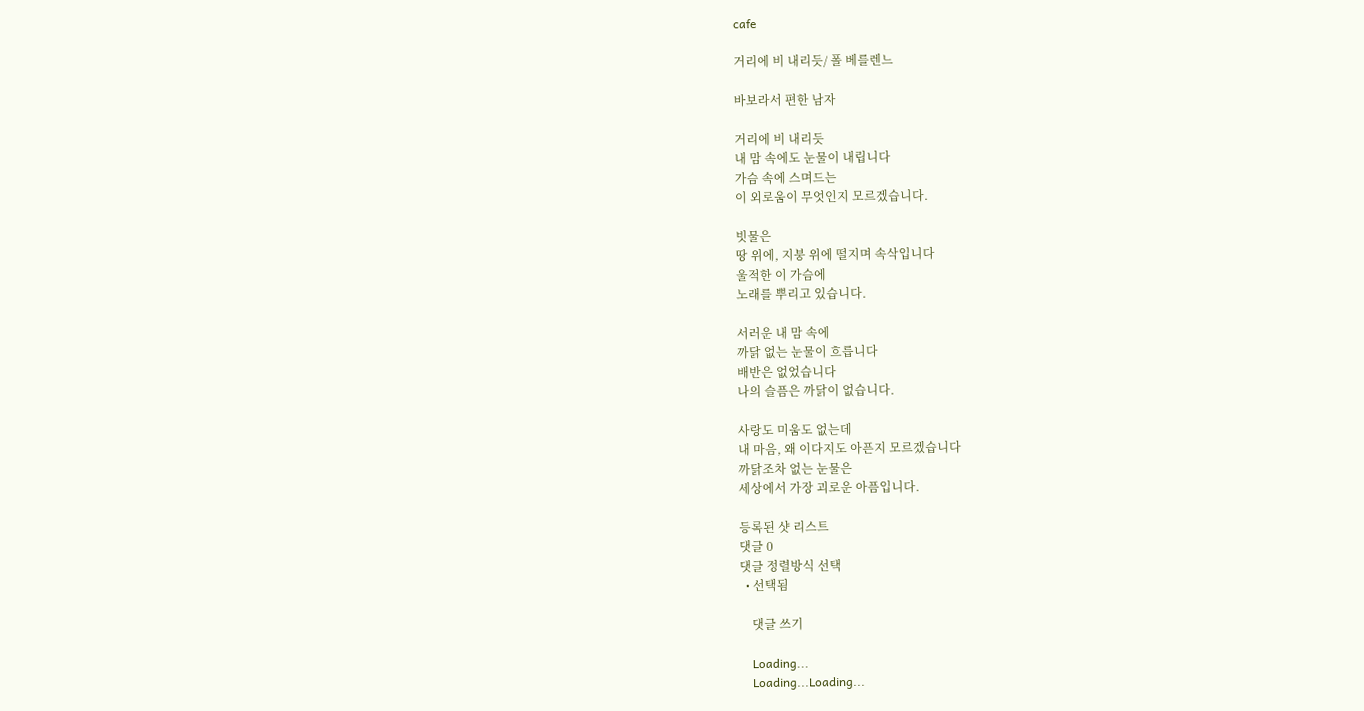cafe

거리에 비 내리듯/ 폴 베를렌느

바보라서 편한 남자

거리에 비 내리듯
내 맘 속에도 눈물이 내립니다
가슴 속에 스며드는
이 외로움이 무엇인지 모르겠습니다.

빗물은
땅 위에, 지붕 위에 떨지며 속삭입니다
울적한 이 가슴에
노래를 뿌리고 있습니다.

서러운 내 맘 속에
까닭 없는 눈물이 흐릅니다
배반은 없었습니다
나의 슬픔은 까닭이 없습니다.

사랑도 미움도 없는데
내 마음, 왜 이다지도 아픈지 모르겠습니다
까닭조차 없는 눈물은
세상에서 가장 괴로운 아픔입니다.

등록된 샷 리스트
댓글 0
댓글 정렬방식 선택
  • 선택됨

    댓글 쓰기

    Loading...
    Loading...Loading...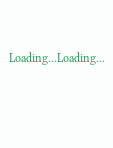Loading...Loading...